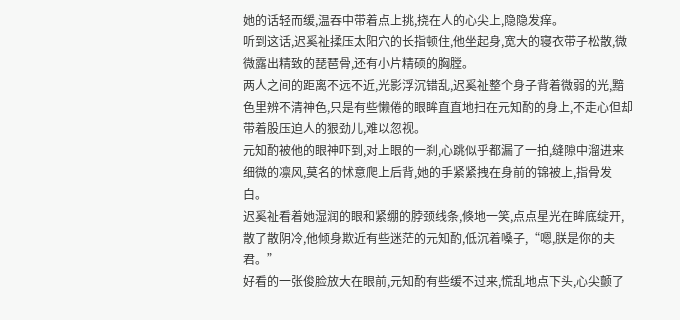她的话轻而缓,温吞中带着点上挑,挠在人的心尖上,隐隐发痒。
听到这话,迟奚祉揉压太阳穴的长指顿住,他坐起身,宽大的寝衣带子松散,微微露出精致的琵琶骨,还有小片精硕的胸膛。
两人之间的距离不远不近,光影浮沉错乱,迟奚祉整个身子背着微弱的光,黯色里辨不清神色,只是有些懒倦的眼眸直直地扫在元知酌的身上,不走心但却带着股压迫人的狠劲儿,难以忽视。
元知酌被他的眼神吓到,对上眼的一刹,心跳似乎都漏了一拍,缝隙中溜进来细微的凛风,莫名的怵意爬上后背,她的手紧紧拽在身前的锦被上,指骨发白。
迟奚祉看着她湿润的眼和紧绷的脖颈线条,倏地一笑,点点星光在眸底绽开,散了散阴冷,他倾身欺近有些迷茫的元知酌,低沉着嗓子,“嗯,朕是你的夫君。”
好看的一张俊脸放大在眼前,元知酌有些缓不过来,慌乱地点下头,心尖颤了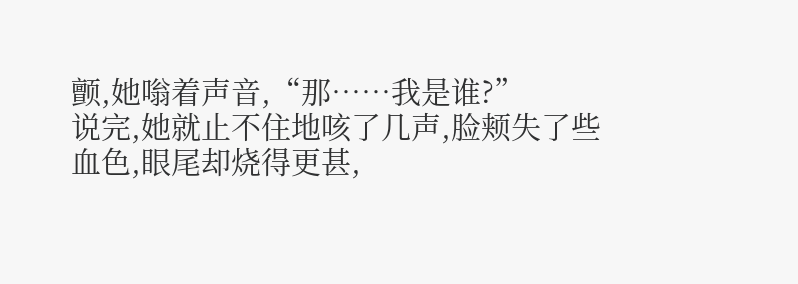颤,她嗡着声音,“那……我是谁?”
说完,她就止不住地咳了几声,脸颊失了些血色,眼尾却烧得更甚,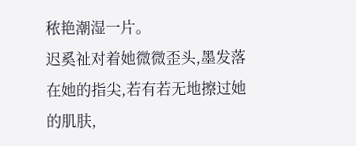秾艳潮湿一片。
迟奚祉对着她微微歪头,墨发落在她的指尖,若有若无地擦过她的肌肤,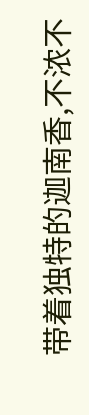带着独特的迦南香,不浓不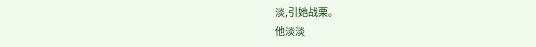淡,引她战栗。
他淡淡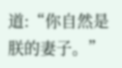道:“你自然是朕的妻子。”